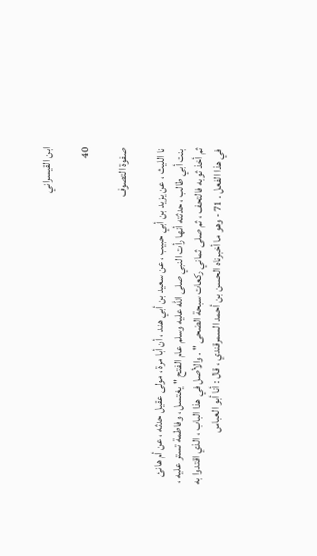ابن القيسراني

40

صفوة التصوف

نا الليث ، عن يزيد بن أبي حبيب ، عن سعيد بن أبي هند ، أن أبا مرة ، مولى عقيل حدثه ، عن أم هانئ بنت أبي طالب ، حدثته أنها رأت النبي صلى اللّه عليه وسلم عام الفتح " يغتسل ، وفاطمة تستر عليه ، ثم أخذ ثوبه فالتحف ، ثم صلى ثماني ركعات سبحة الضحى " . والأصل في هذا الباب ، الذي اقتدوا به في هذا الفعل . 71 - وهو ما أخبرناه الحسن بن أحمد السمرقندي ، قال : أنا أبو العباس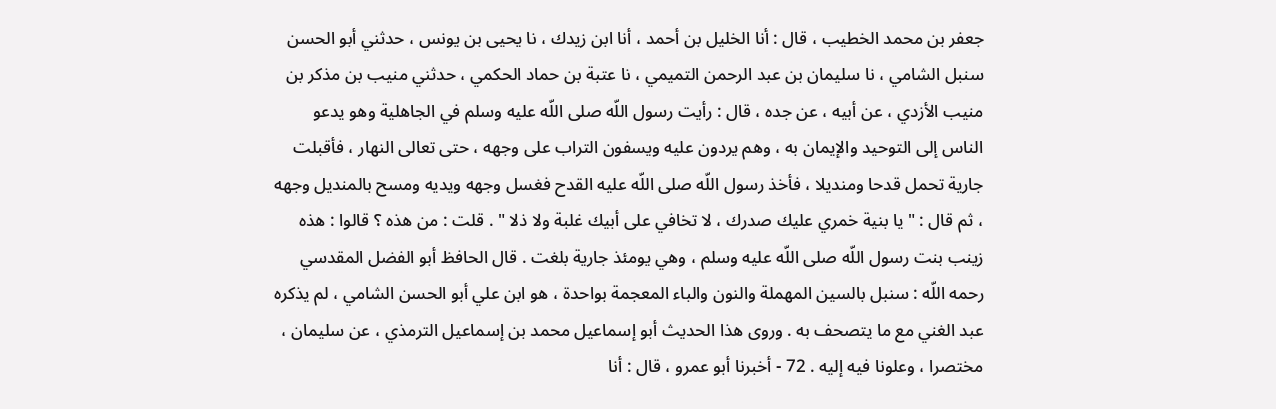جعفر بن محمد الخطيب ، قال : أنا الخليل بن أحمد ، أنا ابن زيدك ، نا يحيى بن يونس ، حدثني أبو الحسن سنبل الشامي ، نا سليمان بن عبد الرحمن التميمي ، نا عتبة بن حماد الحكمي ، حدثني منيب بن مذكر بن منيب الأزدي ، عن أبيه ، عن جده ، قال : رأيت رسول اللّه صلى اللّه عليه وسلم في الجاهلية وهو يدعو الناس إلى التوحيد والإيمان به ، وهم يردون عليه ويسفون التراب على وجهه ، حتى تعالى النهار ، فأقبلت جارية تحمل قدحا ومنديلا ، فأخذ رسول اللّه صلى اللّه عليه القدح فغسل وجهه ويديه ومسح بالمنديل وجهه ، ثم قال : " يا بنية خمري عليك صدرك ، لا تخافي على أبيك غلبة ولا ذلا " . قلت : من هذه ؟ قالوا : هذه زينب بنت رسول اللّه صلى اللّه عليه وسلم ، وهي يومئذ جارية بلغت . قال الحافظ أبو الفضل المقدسي رحمه اللّه : سنبل بالسين المهملة والنون والباء المعجمة بواحدة ، هو ابن علي أبو الحسن الشامي ، لم يذكره عبد الغني مع ما يتصحف به . وروى هذا الحديث أبو إسماعيل محمد بن إسماعيل الترمذي ، عن سليمان ، مختصرا ، وعلونا فيه إليه . 72 - أخبرنا أبو عمرو ، قال : أنا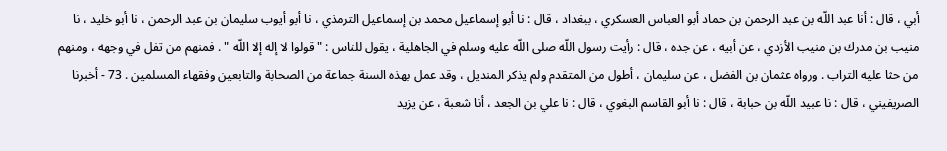أبي ، قال : أنا عبد اللّه بن عبد الرحمن بن حماد أبو العباس العسكري ، ببغداد ، قال : نا أبو إسماعيل محمد بن إسماعيل الترمذي ، نا أبو أيوب سليمان بن عبد الرحمن ، نا أبو خليد ، نا منيب بن مدرك بن منيب الأزدي ، عن أبيه ، عن جده ، قال : رأيت رسول اللّه صلى اللّه عليه وسلم في الجاهلية ، يقول للناس : " قولوا لا إله إلا اللّه " . فمنهم من تفل في وجهه ، ومنهم من حثا عليه التراب . ورواه عثمان بن الفضل ، عن سليمان ، أطول من المتقدم ولم يذكر المنديل ، وقد عمل بهذه السنة جماعة من الصحابة والتابعين وفقهاء المسلمين . 73 - أخبرنا الصريفيني ، قال : نا عبيد اللّه بن حبابة ، قال : نا أبو القاسم البغوي ، قال : نا علي بن الجعد ، أنا شعبة ، عن يزيد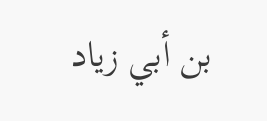بن أبي زياد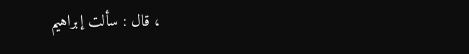، قال : سألت إبراهيم